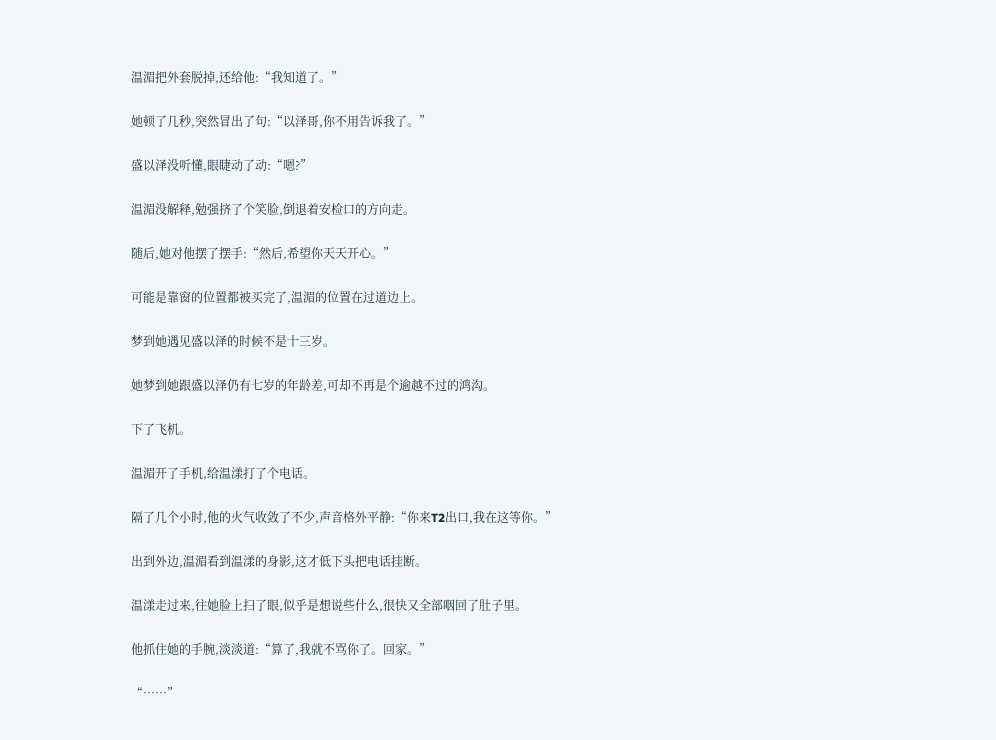温湄把外套脱掉,还给他:“我知道了。”

她顿了几秒,突然冒出了句:“以泽哥,你不用告诉我了。”

盛以泽没听懂,眼睫动了动:“嗯?”

温湄没解释,勉强挤了个笑脸,倒退着安检口的方向走。

随后,她对他摆了摆手:“然后,希望你天天开心。”

可能是靠窗的位置都被买完了,温湄的位置在过道边上。

梦到她遇见盛以泽的时候不是十三岁。

她梦到她跟盛以泽仍有七岁的年龄差,可却不再是个逾越不过的鸿沟。

下了飞机。

温湄开了手机,给温漾打了个电话。

隔了几个小时,他的火气收敛了不少,声音格外平静:“你来T2出口,我在这等你。”

出到外边,温湄看到温漾的身影,这才低下头把电话挂断。

温漾走过来,往她脸上扫了眼,似乎是想说些什么,很快又全部咽回了肚子里。

他抓住她的手腕,淡淡道:“算了,我就不骂你了。回家。”

“……”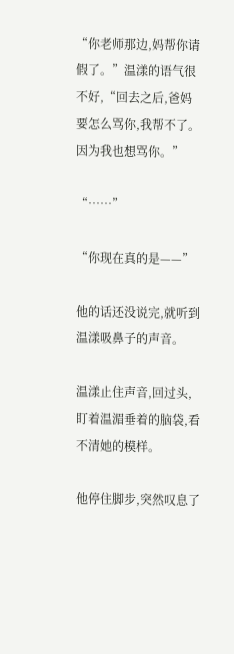“你老师那边,妈帮你请假了。”温漾的语气很不好,“回去之后,爸妈要怎么骂你,我帮不了。因为我也想骂你。”

“……”

“你现在真的是——”

他的话还没说完,就听到温漾吸鼻子的声音。

温漾止住声音,回过头,盯着温湄垂着的脑袋,看不清她的模样。

他停住脚步,突然叹息了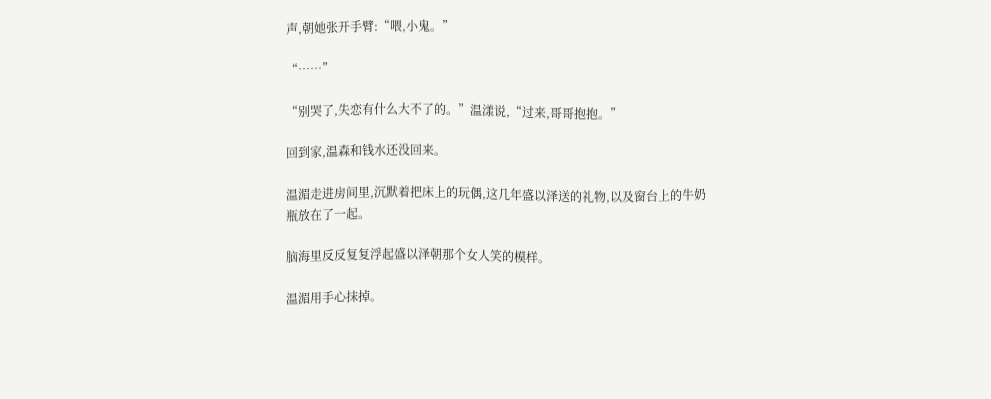声,朝她张开手臂:“喂,小鬼。”

“……”

“别哭了,失恋有什么大不了的。”温漾说,“过来,哥哥抱抱。”

回到家,温森和钱水还没回来。

温湄走进房间里,沉默着把床上的玩偶,这几年盛以泽送的礼物,以及窗台上的牛奶瓶放在了一起。

脑海里反反复复浮起盛以泽朝那个女人笑的模样。

温湄用手心抹掉。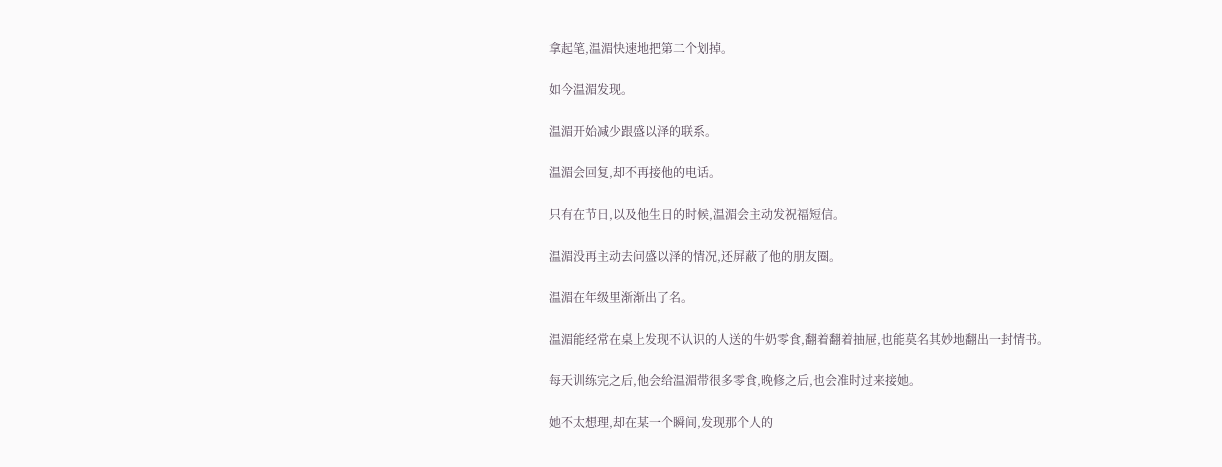拿起笔,温湄快速地把第二个划掉。

如今温湄发现。

温湄开始减少跟盛以泽的联系。

温湄会回复,却不再接他的电话。

只有在节日,以及他生日的时候,温湄会主动发祝福短信。

温湄没再主动去问盛以泽的情况,还屏蔽了他的朋友圈。

温湄在年级里渐渐出了名。

温湄能经常在桌上发现不认识的人送的牛奶零食,翻着翻着抽屉,也能莫名其妙地翻出一封情书。

每天训练完之后,他会给温湄带很多零食,晚修之后,也会准时过来接她。

她不太想理,却在某一个瞬间,发现那个人的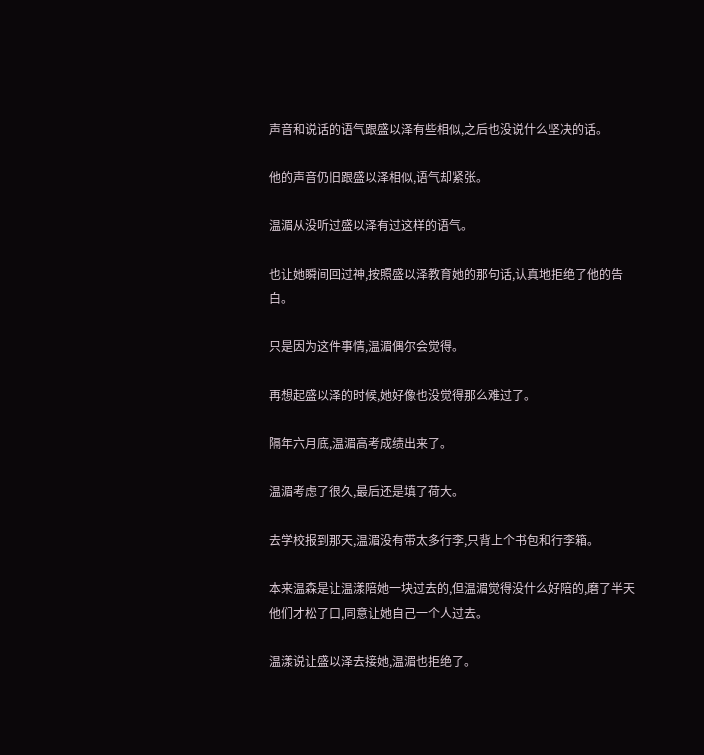声音和说话的语气跟盛以泽有些相似,之后也没说什么坚决的话。

他的声音仍旧跟盛以泽相似,语气却紧张。

温湄从没听过盛以泽有过这样的语气。

也让她瞬间回过神,按照盛以泽教育她的那句话,认真地拒绝了他的告白。

只是因为这件事情,温湄偶尔会觉得。

再想起盛以泽的时候,她好像也没觉得那么难过了。

隔年六月底,温湄高考成绩出来了。

温湄考虑了很久,最后还是填了荷大。

去学校报到那天,温湄没有带太多行李,只背上个书包和行李箱。

本来温森是让温漾陪她一块过去的,但温湄觉得没什么好陪的,磨了半天他们才松了口,同意让她自己一个人过去。

温漾说让盛以泽去接她,温湄也拒绝了。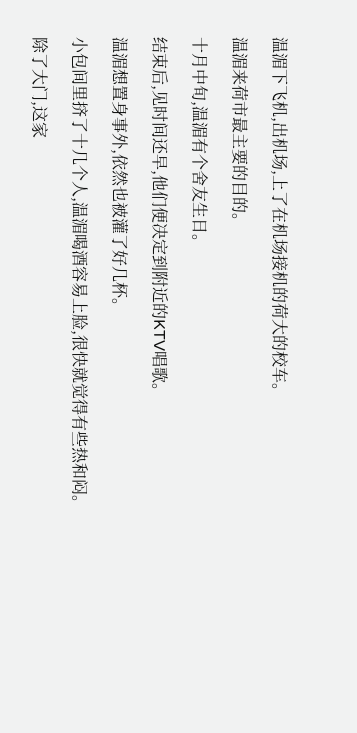温湄下飞机,出机场,上了在机场接机的荷大的校车。

温湄来荷市最主要的目的。

十月中旬,温湄有个舍友生日。

结束后,见时间还早,他们便决定到附近的KTV唱歌。

温湄想置身事外,依然也被灌了好几杯。

小包间里挤了十几个人,温湄喝酒容易上脸,很快就觉得有些热和闷。

除了大门,这家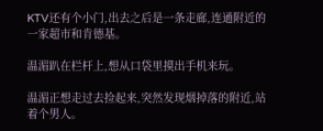KTV还有个小门,出去之后是一条走廊,连通附近的一家超市和肯德基。

温湄趴在栏杆上,想从口袋里摸出手机来玩。

温湄正想走过去捡起来,突然发现烟掉落的附近,站着个男人。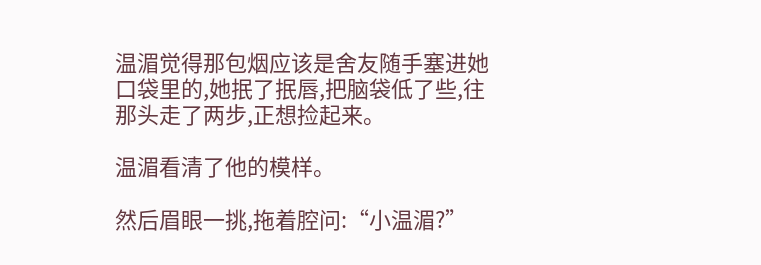温湄觉得那包烟应该是舍友随手塞进她口袋里的,她抿了抿唇,把脑袋低了些,往那头走了两步,正想捡起来。

温湄看清了他的模样。

然后眉眼一挑,拖着腔问:“小温湄?”